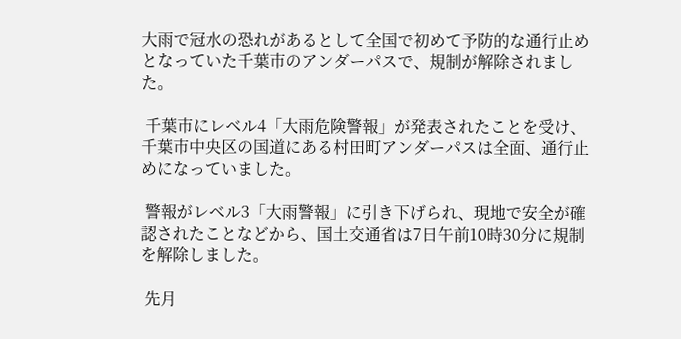大雨で冠水の恐れがあるとして全国で初めて予防的な通行止めとなっていた千葉市のアンダーパスで、規制が解除されました。

 千葉市にレベル4「大雨危険警報」が発表されたことを受け、千葉市中央区の国道にある村田町アンダーパスは全面、通行止めになっていました。

 警報がレベル3「大雨警報」に引き下げられ、現地で安全が確認されたことなどから、国土交通省は7日午前10時30分に規制を解除しました。

 先月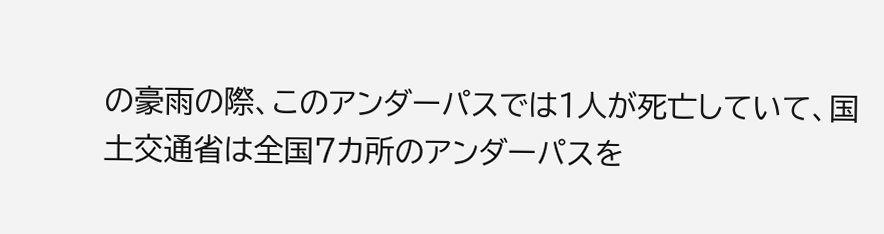の豪雨の際、このアンダーパスでは1人が死亡していて、国土交通省は全国7カ所のアンダーパスを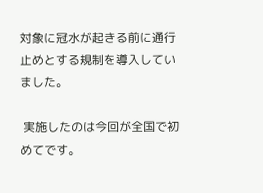対象に冠水が起きる前に通行止めとする規制を導入していました。

 実施したのは今回が全国で初めてです。